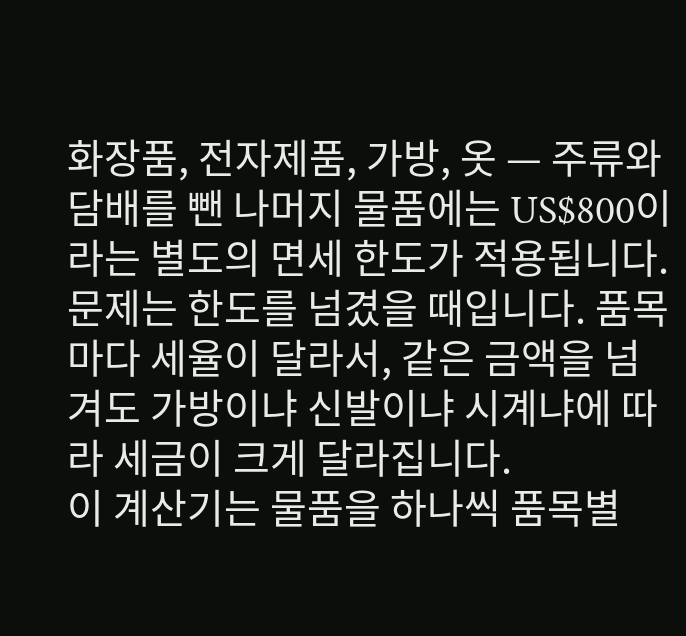화장품, 전자제품, 가방, 옷 — 주류와 담배를 뺀 나머지 물품에는 US$800이라는 별도의 면세 한도가 적용됩니다. 문제는 한도를 넘겼을 때입니다. 품목마다 세율이 달라서, 같은 금액을 넘겨도 가방이냐 신발이냐 시계냐에 따라 세금이 크게 달라집니다.
이 계산기는 물품을 하나씩 품목별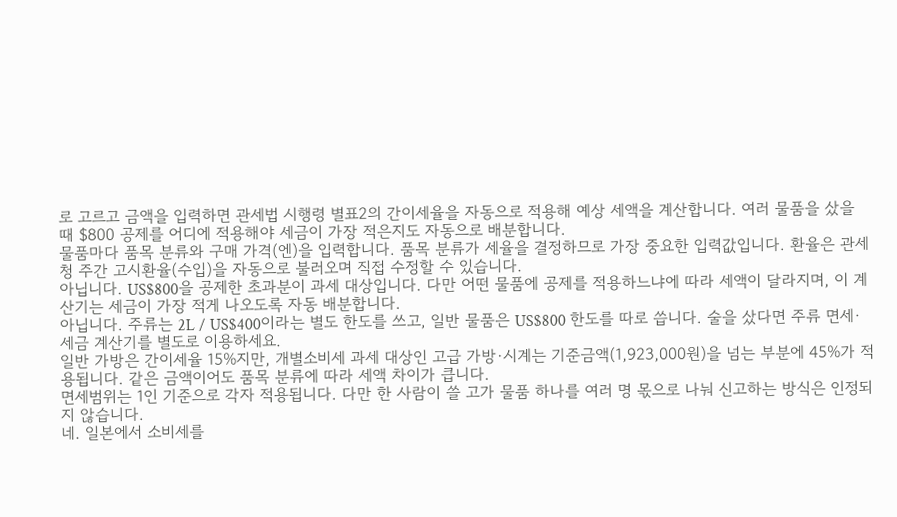로 고르고 금액을 입력하면 관세법 시행령 별표2의 간이세율을 자동으로 적용해 예상 세액을 계산합니다. 여러 물품을 샀을 때 $800 공제를 어디에 적용해야 세금이 가장 적은지도 자동으로 배분합니다.
물품마다 품목 분류와 구매 가격(엔)을 입력합니다. 품목 분류가 세율을 결정하므로 가장 중요한 입력값입니다. 환율은 관세청 주간 고시환율(수입)을 자동으로 불러오며 직접 수정할 수 있습니다.
아닙니다. US$800을 공제한 초과분이 과세 대상입니다. 다만 어떤 물품에 공제를 적용하느냐에 따라 세액이 달라지며, 이 계산기는 세금이 가장 적게 나오도록 자동 배분합니다.
아닙니다. 주류는 2L / US$400이라는 별도 한도를 쓰고, 일반 물품은 US$800 한도를 따로 씁니다. 술을 샀다면 주류 면세·세금 계산기를 별도로 이용하세요.
일반 가방은 간이세율 15%지만, 개별소비세 과세 대상인 고급 가방·시계는 기준금액(1,923,000원)을 넘는 부분에 45%가 적용됩니다. 같은 금액이어도 품목 분류에 따라 세액 차이가 큽니다.
면세범위는 1인 기준으로 각자 적용됩니다. 다만 한 사람이 쓸 고가 물품 하나를 여러 명 몫으로 나눠 신고하는 방식은 인정되지 않습니다.
네. 일본에서 소비세를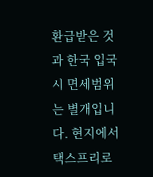환급받은 것과 한국 입국 시 면세범위는 별개입니다. 현지에서 택스프리로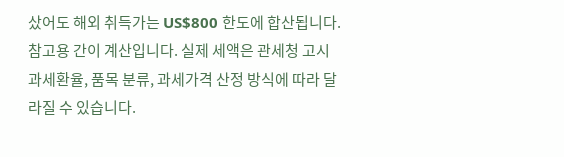샀어도 해외 취득가는 US$800 한도에 합산됩니다.
참고용 간이 계산입니다. 실제 세액은 관세청 고시 과세환율, 품목 분류, 과세가격 산정 방식에 따라 달라질 수 있습니다.